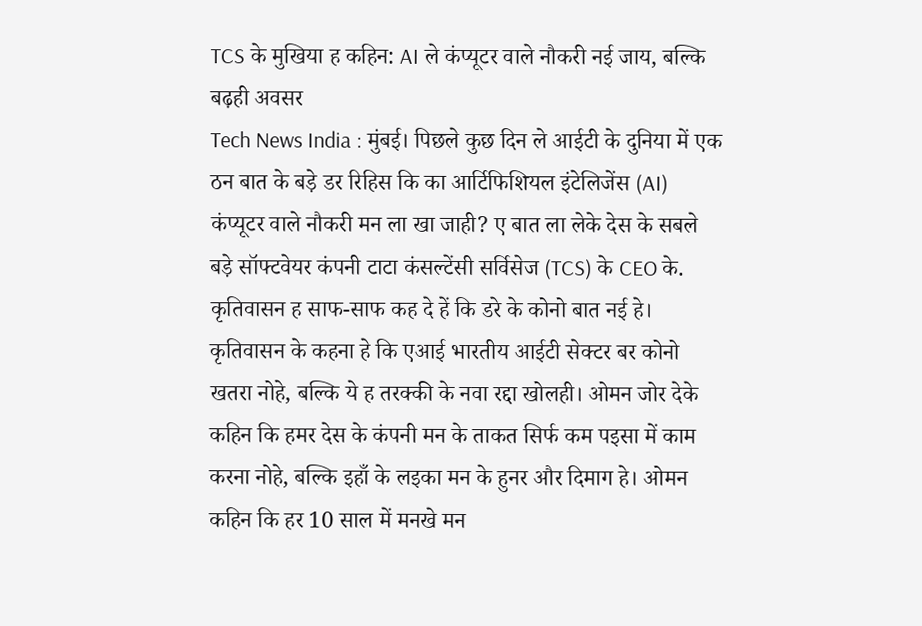TCS के मुखिया ह कहिन: AI ले कंप्यूटर वाले नौकरी नई जाय, बल्कि बढ़ही अवसर
Tech News India : मुंबई। पिछले कुछ दिन ले आईटी के दुनिया में एक ठन बात के बड़े डर रिहिस कि का आर्टिफिशियल इंटेलिजेंस (AI) कंप्यूटर वाले नौकरी मन ला खा जाही? ए बात ला लेके देस के सबले बड़े सॉफ्टवेयर कंपनी टाटा कंसल्टेंसी सर्विसेज (TCS) के CEO के. कृतिवासन ह साफ-साफ कह दे हें कि डरे के कोनो बात नई हे।
कृतिवासन के कहना हे कि एआई भारतीय आईटी सेक्टर बर कोनो खतरा नोहे, बल्कि ये ह तरक्की के नवा रद्दा खोलही। ओमन जोर देके कहिन कि हमर देस के कंपनी मन के ताकत सिर्फ कम पइसा में काम करना नोहे, बल्कि इहाँ के लइका मन के हुनर और दिमाग हे। ओमन कहिन कि हर 10 साल में मनखे मन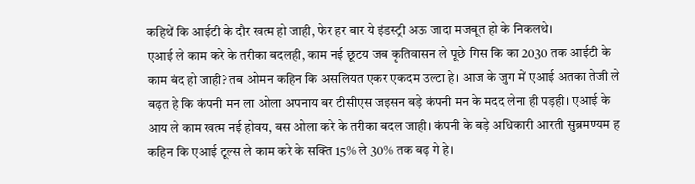कहिथें कि आईटी के दौर खत्म हो जाही, फेर हर बार ये इंडस्ट्री अऊ जादा मजबूत हो के निकलथे।
एआई ले काम करे के तरीका बदलही, काम नई छूटय जब कृतिवासन ले पूछे गिस कि का 2030 तक आईटी के काम बंद हो जाही? तब ओमन कहिन कि असलियत एकर एकदम उल्टा हे। आज के जुग में एआई अतका तेजी ले बढ़त हे कि कंपनी मन ला ओला अपनाय बर टीसीएस जइसन बड़े कंपनी मन के मदद लेना ही पड़ही। एआई के आय ले काम खत्म नई होवय, बस ओला करे के तरीका बदल जाही। कंपनी के बड़े अधिकारी आरती सुब्रमण्यम ह कहिन कि एआई टूल्स ले काम करे के सक्ति 15% ले 30% तक बढ़ गे हे।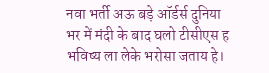नवा भर्ती अऊ बड़े ऑर्डर्स दुनिया भर में मंदी के बाद घलो टीसीएस ह भविष्य ला लेके भरोसा जताय हे।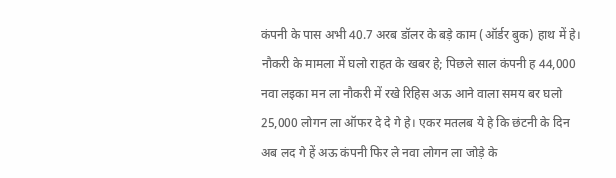कंपनी के पास अभी 40.7 अरब डॉलर के बड़े काम (ऑर्डर बुक) हाथ में हे। नौकरी के मामला में घलो राहत के खबर हे; पिछले साल कंपनी ह 44,000 नवा लइका मन ला नौकरी में रखे रिहिस अऊ आने वाला समय बर घलो 25,000 लोगन ला ऑफर दे दे गे हे। एकर मतलब ये हे कि छंटनी के दिन अब लद गे हें अऊ कंपनी फिर ले नवा लोगन ला जोड़े के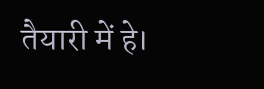तैयारी में हे।